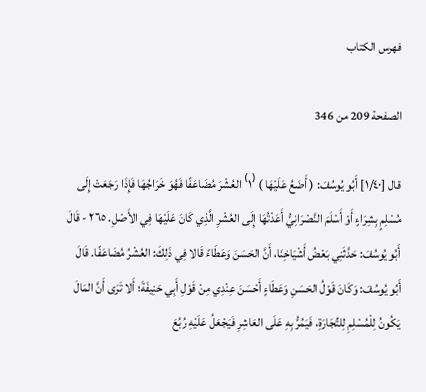فهرس الكتاب

الصفحة 209 من 346

قال [١/٤٠] أَبُو يُوسُفَ: ( أَضَعُ عَلَيْهَا ) ⁽١⁾ العُشْرَ مُضَاعَفًا فَهُوَ خَرَاجُهَا فَإِذَا رَجَعَتْ إِلَى مُسْلِمٍ بِشِرَاءٍ أَوْ أَسْلَمَ النَّصْرَانِيُّ أَعَدْتُهَا إِلَى العُشْرِ الَّذِي كَانَ عَلَيْهَا فِي الأَصْلِ. ٢٦٥ - قَالَ أَبُو يُوسُفَ: حَدَّثَنِي بَعْضُ أَشْيَاخِنَا، أَنَّ الحَسَنَ وَعَطَاءً قَالا فِي ذَلِكَ: العُشْرُ مُضَاعَفًا. قَالَ أَبُو يُوسُفَ: وَكَانَ قَوْلُ الحَسَنِ وَعَطَاءٍ أَحْسَنَ عِنْدِي مِنْ قَوْلِ أَبِي حَنِيفَةَ؛ أَلا تَرَى أَنَّ المَالَ يَكُونُ لِلْمُسْلِمِ لِلتِّجَارَةِ، فَيَمُرُّ بِهِ عَلَى العَاشِرِ فَيَجْعَلُ عَلَيْهِ رُبُعَ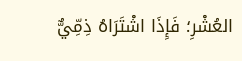العُشْرِ؛ فَإِذَا اشْتَرَاهُ ذِمِّيٌّ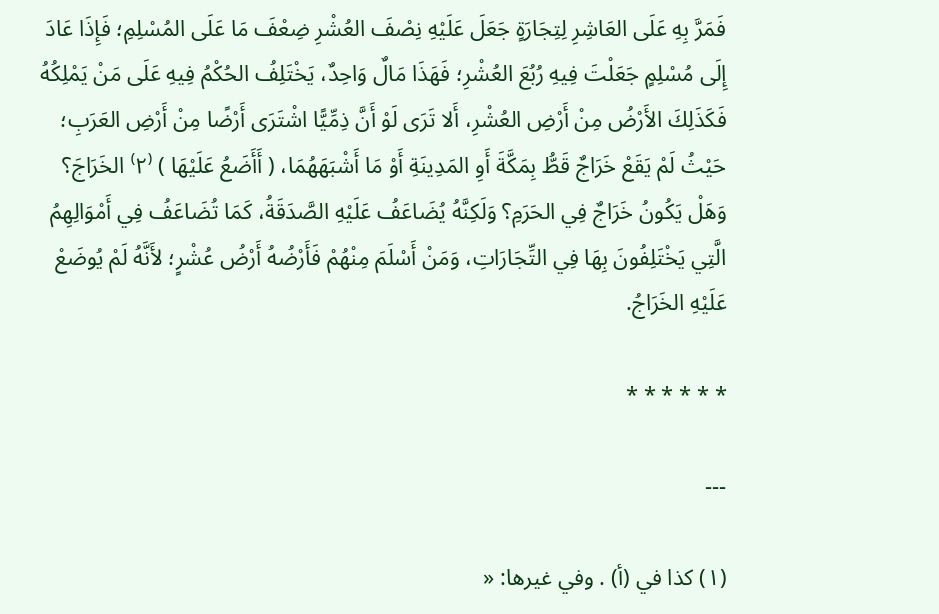فَمَرَّ بِهِ عَلَى العَاشِرِ لِتِجَارَةٍ جَعَلَ عَلَيْهِ نِصْفَ العُشْرِ ضِعْفَ مَا عَلَى المُسْلِمِ؛ فَإِذَا عَادَ إِلَى مُسْلِمٍ جَعَلْتَ فِيهِ رُبُعَ العُشْرِ؛ فَهَذَا مَالٌ وَاحِدٌ، يَخْتَلِفُ الحُكْمُ فِيهِ عَلَى مَنْ يَمْلِكُهُ فَكَذَلِكَ الأَرْضُ مِنْ أَرْضِ العُشْرِ، أَلا تَرَى لَوْ أَنَّ ذِمِّيًّا اشْتَرَى أَرْضًا مِنْ أَرْضِ العَرَبِ؛ حَيْثُ لَمْ يَقَعْ خَرَاجٌ قَطُّ بِمَكَّةَ أَوِ المَدِينَةِ أَوْ مَا أَشْبَهَهُمَا، ( أَأَضَعُ عَلَيْهَا ) ⁽٢⁾ الخَرَاجَ؟ وَهَلْ يَكُونُ خَرَاجٌ فِي الحَرَمِ؟ وَلَكِنَّهُ يُضَاعَفُ عَلَيْهِ الصَّدَقَةُ، كَمَا تُضَاعَفُ فِي أَمْوَالِهِمُ الَّتِي يَخْتَلِفُونَ بِهَا فِي التِّجَارَاتِ، وَمَنْ أَسْلَمَ مِنْهُمْ فَأَرْضُهُ أَرْضُ عُشْرٍ؛ لأَنَّهُ لَمْ يُوضَعْ عَلَيْهِ الخَرَاجُ.

* * * * * *

---

(١) كذا في (أ) . وفي غيرها: «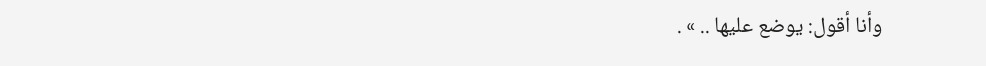وأنا أقول: يوضع عليها .. » .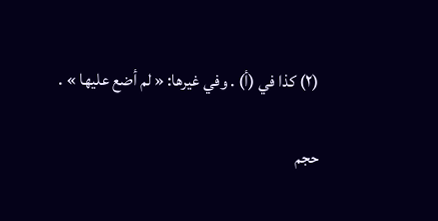(٢) كذا في (أ) . وفي غيرها: « لم أضع عليها » .

حجم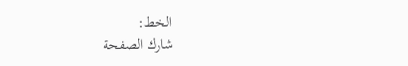الخط:
شارك الصفحة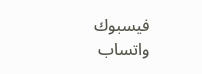فيسبوك واتساب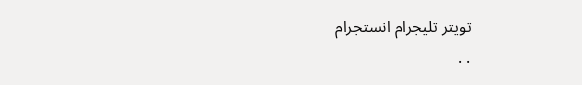تويتر تليجرام انستجرام
. .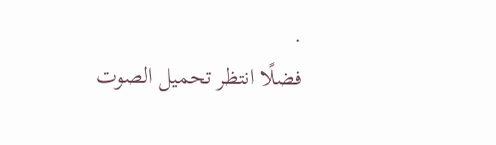.
فضلًا انتظر تحميل الصوت